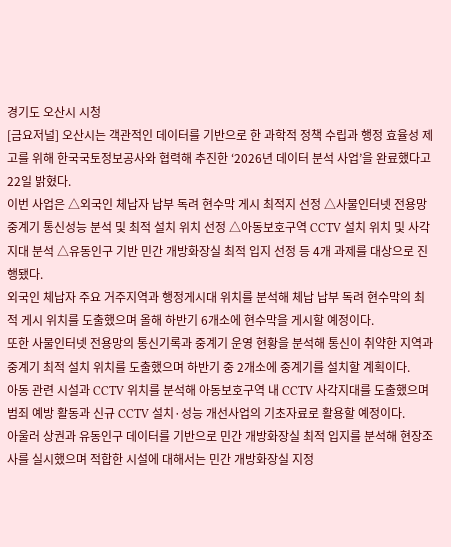경기도 오산시 시청
[금요저널] 오산시는 객관적인 데이터를 기반으로 한 과학적 정책 수립과 행정 효율성 제고를 위해 한국국토정보공사와 협력해 추진한 ‘2026년 데이터 분석 사업’을 완료했다고 22일 밝혔다.
이번 사업은 △외국인 체납자 납부 독려 현수막 게시 최적지 선정 △사물인터넷 전용망 중계기 통신성능 분석 및 최적 설치 위치 선정 △아동보호구역 CCTV 설치 위치 및 사각지대 분석 △유동인구 기반 민간 개방화장실 최적 입지 선정 등 4개 과제를 대상으로 진행됐다.
외국인 체납자 주요 거주지역과 행정게시대 위치를 분석해 체납 납부 독려 현수막의 최적 게시 위치를 도출했으며 올해 하반기 6개소에 현수막을 게시할 예정이다.
또한 사물인터넷 전용망의 통신기록과 중계기 운영 현황을 분석해 통신이 취약한 지역과 중계기 최적 설치 위치를 도출했으며 하반기 중 2개소에 중계기를 설치할 계획이다.
아동 관련 시설과 CCTV 위치를 분석해 아동보호구역 내 CCTV 사각지대를 도출했으며 범죄 예방 활동과 신규 CCTV 설치·성능 개선사업의 기초자료로 활용할 예정이다.
아울러 상권과 유동인구 데이터를 기반으로 민간 개방화장실 최적 입지를 분석해 현장조사를 실시했으며 적합한 시설에 대해서는 민간 개방화장실 지정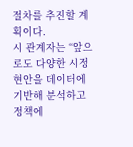절차를 추진할 계획이다.
시 관계자는 “앞으로도 다양한 시정 현안을 데이터에 기반해 분석하고 정책에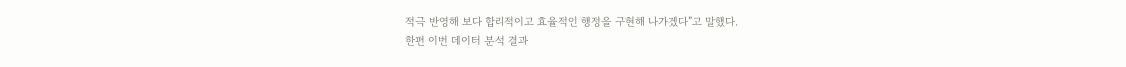적극 반영해 보다 합리적이고 효율적인 행정을 구현해 나가겠다”고 말했다.
한편 이번 데이터 분석 결과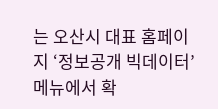는 오산시 대표 홈페이지 ‘정보공개 빅데이터’메뉴에서 확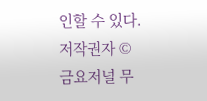인할 수 있다.
저작권자 © 금요저널 무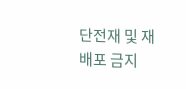단전재 및 재배포 금지